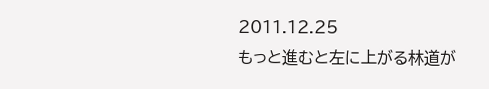2011.12.25
もっと進むと左に上がる林道が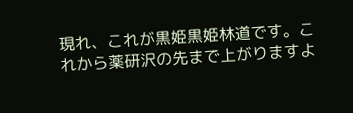現れ、これが黒姫黒姫林道です。これから薬研沢の先まで上がりますよ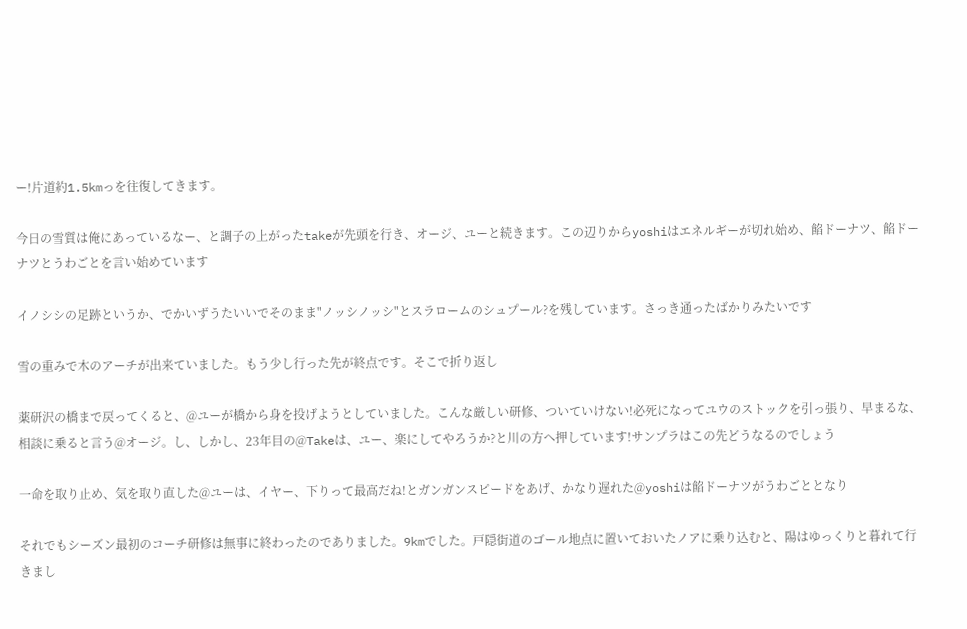ー!片道約1.5kmっを往復してきます。

今日の雪質は俺にあっているなー、と調子の上がったtakeが先頭を行き、オージ、ユーと続きます。この辺りからyoshiはエネルギーが切れ始め、餡ドーナツ、餡ドーナツとうわごとを言い始めています

イノシシの足跡というか、でかいずうたいいでそのまま"ノッシノッシ"とスラロームのシュプール?を残しています。さっき通ったばかりみたいです

雪の重みで木のアーチが出来ていました。もう少し行った先が終点です。そこで折り返し

薬研沢の橋まで戻ってくると、@ユーが橋から身を投げようとしていました。こんな厳しい研修、ついていけない!必死になってユウのストックを引っ張り、早まるな、相談に乗ると言う@オージ。し、しかし、23年目の@Takeは、ユー、楽にしてやろうか?と川の方へ押しています!サンプラはこの先どうなるのでしょう

一命を取り止め、気を取り直した@ユーは、イヤー、下りって最高だね!とガンガンスピードをあげ、かなり遅れた@yoshiは餡ドーナツがうわごととなり

それでもシーズン最初のコーチ研修は無事に終わったのでありました。9kmでした。戸隠街道のゴール地点に置いておいたノアに乗り込むと、陽はゆっくりと暮れて行きまし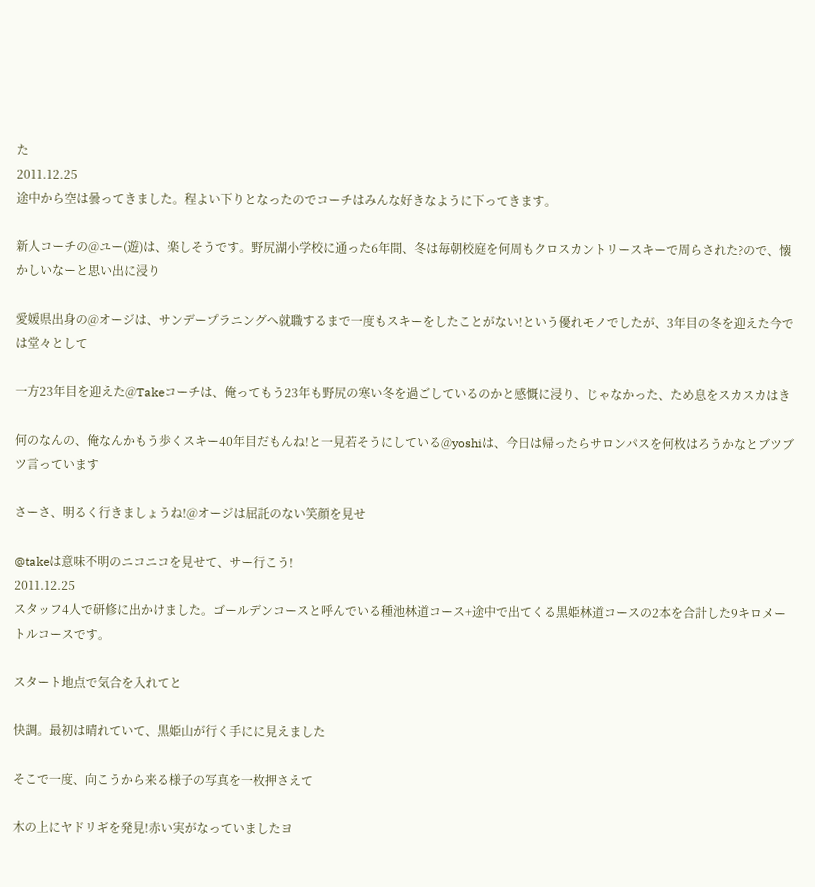た
2011.12.25
途中から空は曇ってきました。程よい下りとなったのでコーチはみんな好きなように下ってきます。

新人コーチの@ユー(遊)は、楽しそうです。野尻湖小学校に通った6年間、冬は毎朝校庭を何周もクロスカントリースキーで周らされた?ので、懐かしいなーと思い出に浸り

愛媛県出身の@オージは、サンデープラニングへ就職するまで一度もスキーをしたことがない!という優れモノでしたが、3年目の冬を迎えた今では堂々として

一方23年目を迎えた@Takeコーチは、俺ってもう23年も野尻の寒い冬を過ごしているのかと感慨に浸り、じゃなかった、ため息をスカスカはき

何のなんの、俺なんかもう歩くスキー40年目だもんね!と一見若そうにしている@yoshiは、今日は帰ったらサロンパスを何枚はろうかなとブツブツ言っています

さーさ、明るく行きましょうね!@オージは屈託のない笑顔を見せ

@takeは意味不明のニコニコを見せて、サー行こう!
2011.12.25
スタッフ4人で研修に出かけました。ゴールデンコースと呼んでいる種池林道コース+途中で出てくる黒姫林道コースの2本を合計した9キロメートルコースです。

スタート地点で気合を入れてと

快調。最初は晴れていて、黒姫山が行く手にに見えました

そこで一度、向こうから来る様子の写真を一枚押さえて

木の上にヤドリギを発見!赤い実がなっていましたヨ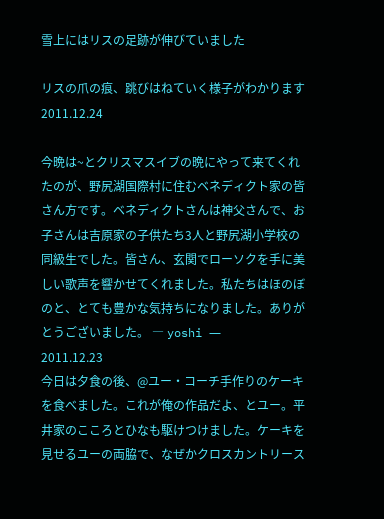雪上にはリスの足跡が伸びていました

リスの爪の痕、跳びはねていく様子がわかります
2011.12.24

今晩は~とクリスマスイブの晩にやって来てくれたのが、野尻湖国際村に住むベネディクト家の皆さん方です。ベネディクトさんは神父さんで、お子さんは吉原家の子供たち3人と野尻湖小学校の同級生でした。皆さん、玄関でローソクを手に美しい歌声を響かせてくれました。私たちはほのぼのと、とても豊かな気持ちになりました。ありがとうございました。 ― yoshi ―
2011.12.23
今日は夕食の後、@ユー・コーチ手作りのケーキを食べました。これが俺の作品だよ、とユー。平井家のこころとひなも駆けつけました。ケーキを見せるユーの両脇で、なぜかクロスカントリース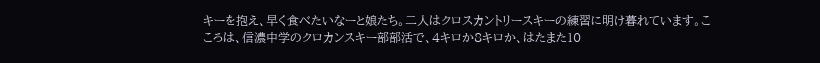キーを抱え、早く食べたいなーと娘たち。二人はクロスカントリースキーの練習に明け暮れています。こころは、信濃中学のクロカンスキー部部活で、4キロか8キロか、はたまた10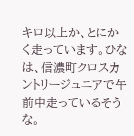キロ以上か、とにかく走っています。ひなは、信濃町クロスカントリージュニアで午前中走っているそうな。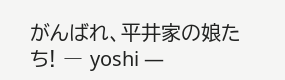がんばれ、平井家の娘たち! ― yoshi ―